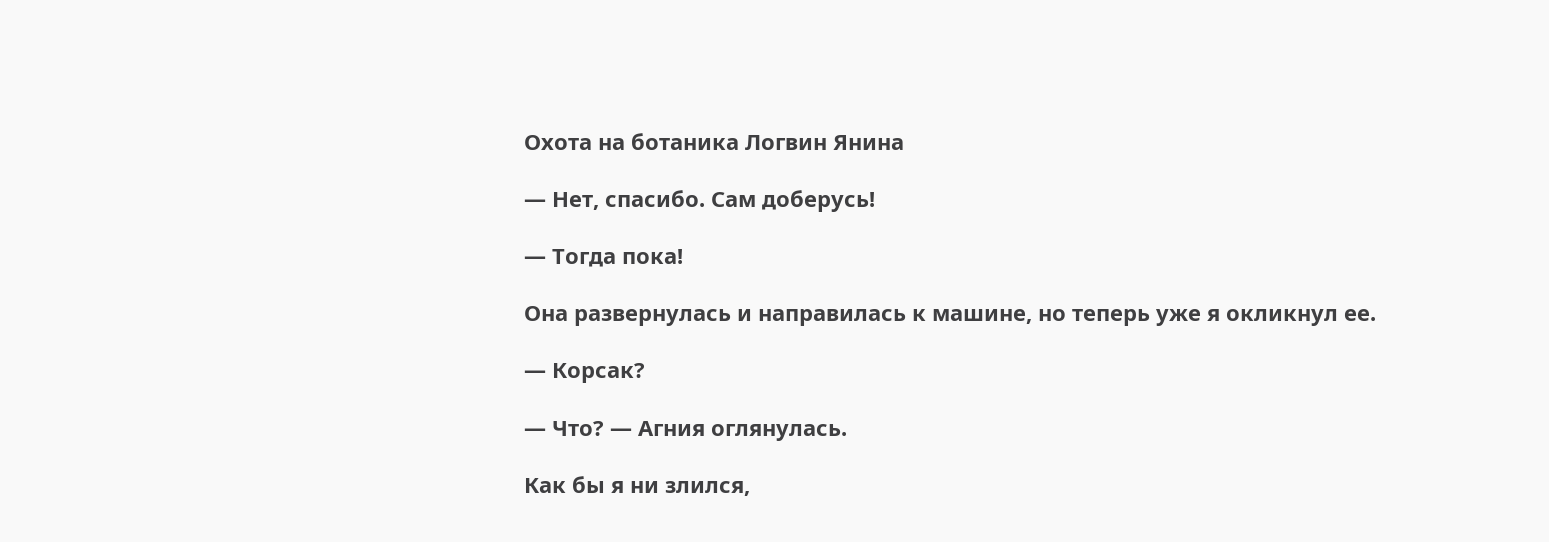Охота на ботаника Логвин Янина

— Нет, спасибо. Сам доберусь!

— Тогда пока!

Она развернулась и направилась к машине, но теперь уже я окликнул ее.

— Корсак?

— Что? — Агния оглянулась.

Как бы я ни злился,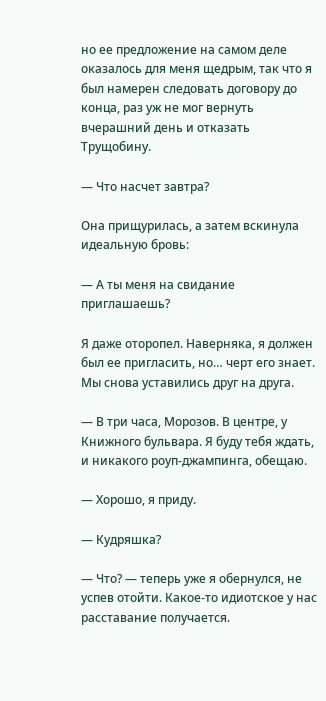но ее предложение на самом деле оказалось для меня щедрым, так что я был намерен следовать договору до конца, раз уж не мог вернуть вчерашний день и отказать Трущобину.

— Что насчет завтра?

Она прищурилась, а затем вскинула идеальную бровь:

— А ты меня на свидание приглашаешь?

Я даже оторопел. Наверняка, я должен был ее пригласить, но… черт его знает. Мы снова уставились друг на друга.

— В три часа, Морозов. В центре, у Книжного бульвара. Я буду тебя ждать, и никакого роуп-джампинга, обещаю.

— Хорошо, я приду.

— Кудряшка?

— Что? — теперь уже я обернулся, не успев отойти. Какое-то идиотское у нас расставание получается.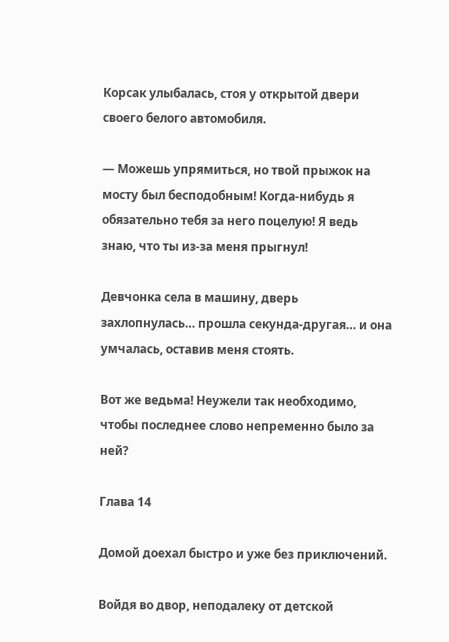Корсак улыбалась, стоя у открытой двери своего белого автомобиля.

— Можешь упрямиться, но твой прыжок на мосту был бесподобным! Когда-нибудь я обязательно тебя за него поцелую! Я ведь знаю, что ты из-за меня прыгнул!

Девчонка села в машину, дверь захлопнулась… прошла секунда-другая… и она умчалась, оставив меня стоять.

Вот же ведьма! Неужели так необходимо, чтобы последнее слово непременно было за ней?

Глава 14

Домой доехал быстро и уже без приключений.

Войдя во двор, неподалеку от детской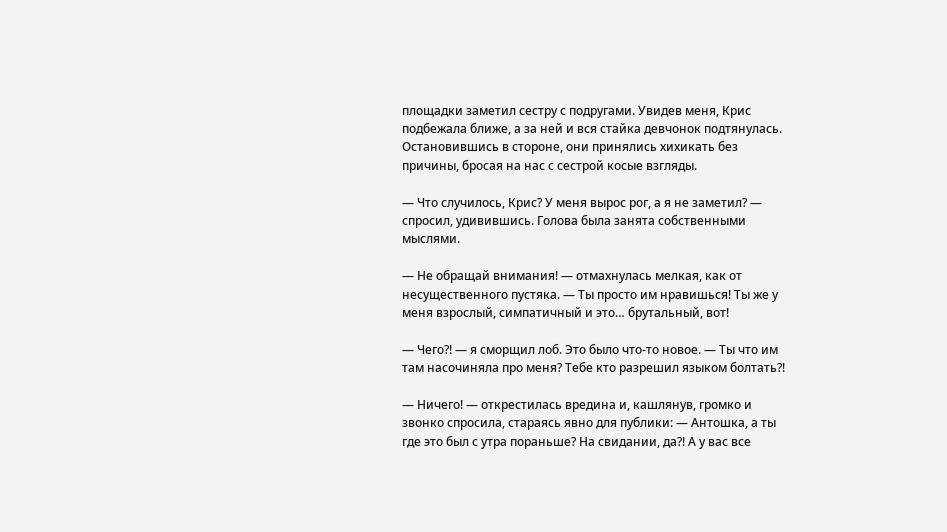площадки заметил сестру с подругами. Увидев меня, Крис подбежала ближе, а за ней и вся стайка девчонок подтянулась. Остановившись в стороне, они принялись хихикать без причины, бросая на нас с сестрой косые взгляды.

— Что случилось, Крис? У меня вырос рог, а я не заметил? — спросил, удивившись. Голова была занята собственными мыслями.

— Не обращай внимания! — отмахнулась мелкая, как от несущественного пустяка. — Ты просто им нравишься! Ты же у меня взрослый, симпатичный и это… брутальный, вот!

— Чего?! — я сморщил лоб. Это было что-то новое. — Ты что им там насочиняла про меня? Тебе кто разрешил языком болтать?!

— Ничего! — открестилась вредина и, кашлянув, громко и звонко спросила, стараясь явно для публики: — Антошка, а ты где это был с утра пораньше? На свидании, да?! А у вас все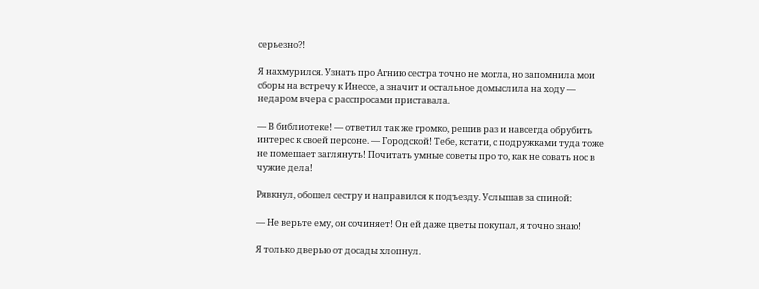серьезно?!

Я нахмурился. Узнать про Агнию сестра точно не могла, но запомнила мои сборы на встречу к Инессе, а значит и остальное домыслила на ходу — недаром вчера с расспросами приставала.

— В библиотеке! — ответил так же громко, решив раз и навсегда обрубить интерес к своей персоне. — Городской! Тебе, кстати, с подружками туда тоже не помешает заглянуть! Почитать умные советы про то, как не совать нос в чужие дела!

Рявкнул, обошел сестру и направился к подъезду. Услышав за спиной:

— Не верьте ему, он сочиняет! Он ей даже цветы покупал, я точно знаю!

Я только дверью от досады хлопнул.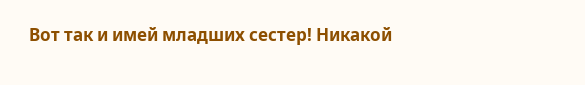Вот так и имей младших сестер! Никакой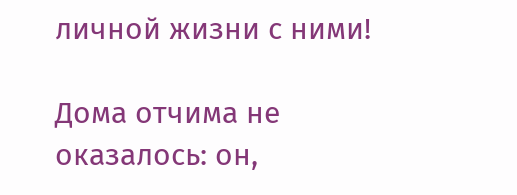личной жизни с ними!

Дома отчима не оказалось: он,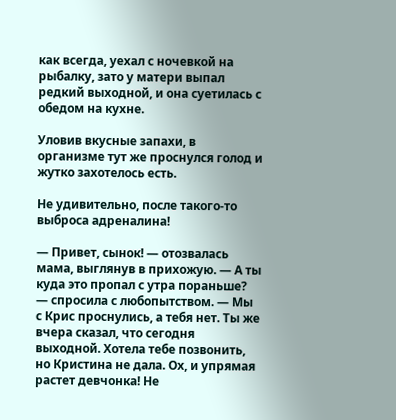как всегда, уехал с ночевкой на рыбалку, зато у матери выпал редкий выходной, и она суетилась с обедом на кухне.

Уловив вкусные запахи, в организме тут же проснулся голод и жутко захотелось есть.

Не удивительно, после такого-то выброса адреналина!

— Привет, сынок! — отозвалась мама, выглянув в прихожую. — А ты куда это пропал с утра пораньше? — спросила с любопытством. — Мы с Крис проснулись, а тебя нет. Ты же вчера сказал, что сегодня выходной. Хотела тебе позвонить, но Кристина не дала. Ох, и упрямая растет девчонка! Не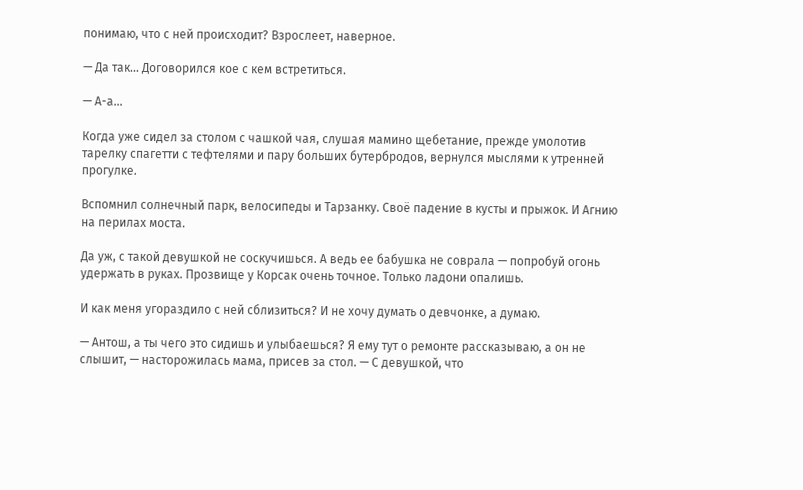понимаю, что с ней происходит? Взрослеет, наверное.

— Да так… Договорился кое с кем встретиться.

— А-а…

Когда уже сидел за столом с чашкой чая, слушая мамино щебетание, прежде умолотив тарелку спагетти с тефтелями и пару больших бутербродов, вернулся мыслями к утренней прогулке.

Вспомнил солнечный парк, велосипеды и Тарзанку. Своё падение в кусты и прыжок. И Агнию на перилах моста.

Да уж, с такой девушкой не соскучишься. А ведь ее бабушка не соврала — попробуй огонь удержать в руках. Прозвище у Корсак очень точное. Только ладони опалишь.

И как меня угораздило с ней сблизиться? И не хочу думать о девчонке, а думаю.

— Антош, а ты чего это сидишь и улыбаешься? Я ему тут о ремонте рассказываю, а он не слышит, — насторожилась мама, присев за стол. — С девушкой, что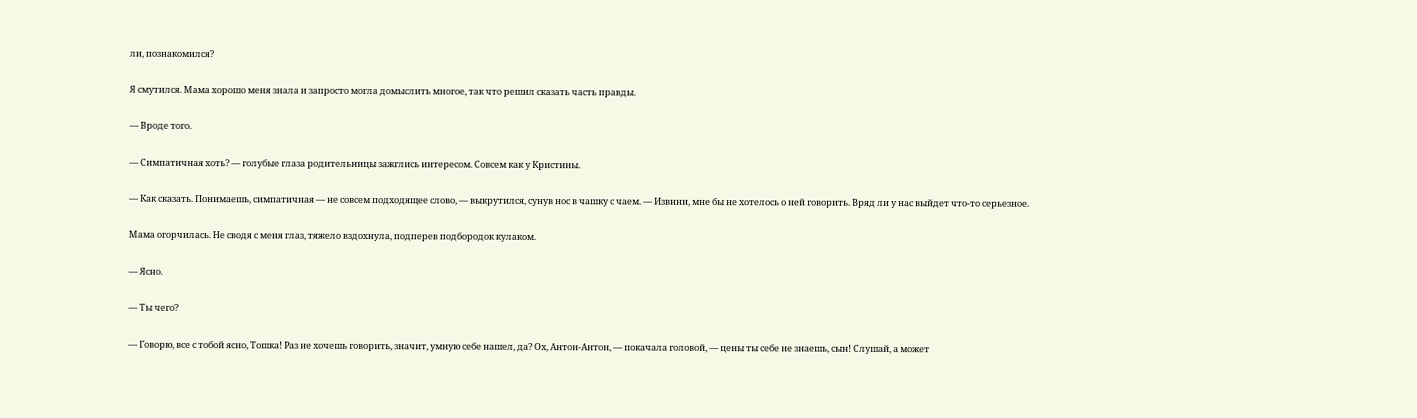ли, познакомился?

Я смутился. Мама хорошо меня знала и запросто могла домыслить многое, так что решил сказать часть правды.

— Вроде того.

— Симпатичная хоть? — голубые глаза родительницы зажглись интересом. Совсем как у Кристины.

— Как сказать. Понимаешь, симпатичная — не совсем подходящее слово, — выкрутился, сунув нос в чашку с чаем. — Извини, мне бы не хотелось о ней говорить. Вряд ли у нас выйдет что-то серьезное.

Мама огорчилась. Не сводя с меня глаз, тяжело вздохнула, подперев подбородок кулаком.

— Ясно.

— Ты чего?

— Говорю, все с тобой ясно, Тошка! Раз не хочешь говорить, значит, умную себе нашел, да? Ох, Антон-Антон, — покачала головой, — цены ты себе не знаешь, сын! Слушай, а может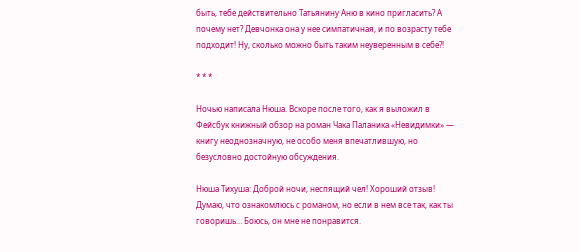быть, тебе действительно Татьянину Аню в кино пригласить? А почему нет? Девчонка она у нее симпатичная, и по возрасту тебе подходит! Ну, сколько можно быть таким неуверенным в себе?!

* * *

Ночью написала Нюша. Вскоре после того, как я выложил в Фейсбук книжный обзор на роман Чака Паланика «Невидимки» — книгу неоднозначную, не особо меня впечатлившую, но безусловно достойную обсуждения.

Нюша Тихуша: Доброй ночи, неспящий чел! Хороший отзыв! Думаю, что ознакомлюсь с романом, но если в нем все так, как ты говоришь… Боюсь, он мне не понравится.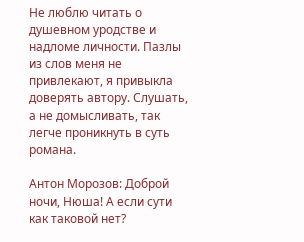Не люблю читать о душевном уродстве и надломе личности. Пазлы из слов меня не привлекают, я привыкла доверять автору. Слушать, а не домысливать, так легче проникнуть в суть романа.

Антон Морозов: Доброй ночи, Нюша! А если сути как таковой нет?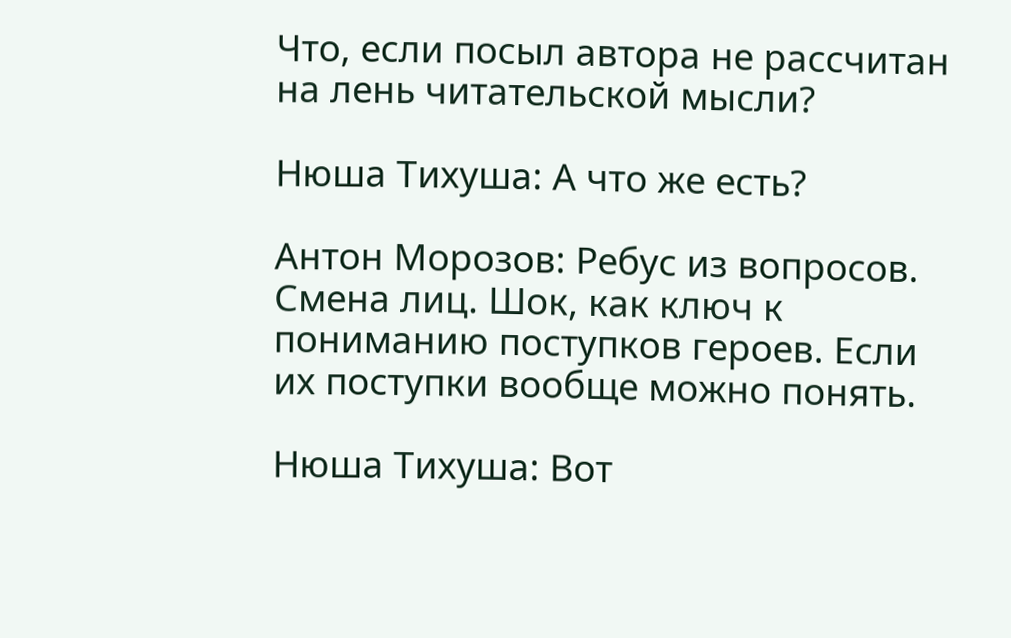Что, если посыл автора не рассчитан на лень читательской мысли?

Нюша Тихуша: А что же есть?

Антон Морозов: Ребус из вопросов. Смена лиц. Шок, как ключ к пониманию поступков героев. Если их поступки вообще можно понять.

Нюша Тихуша: Вот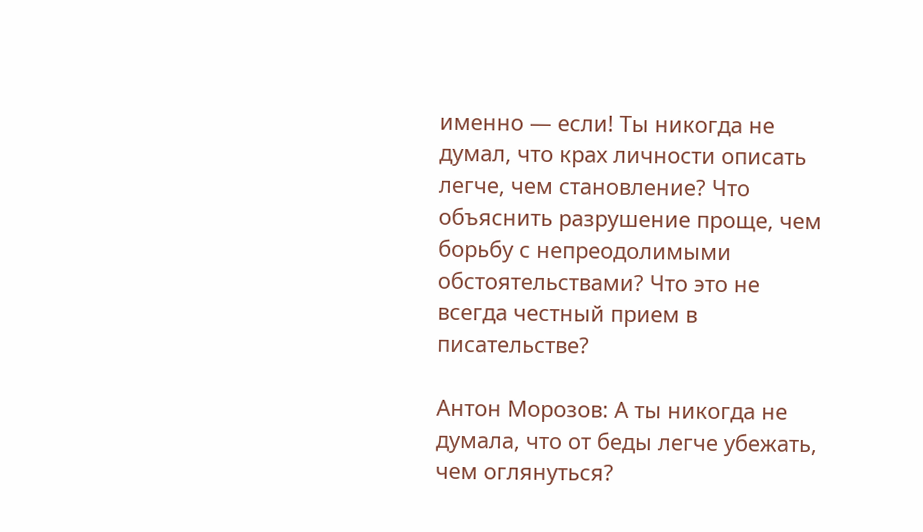именно — если! Ты никогда не думал, что крах личности описать легче, чем становление? Что объяснить разрушение проще, чем борьбу с непреодолимыми обстоятельствами? Что это не всегда честный прием в писательстве?

Антон Морозов: А ты никогда не думала, что от беды легче убежать, чем оглянуться?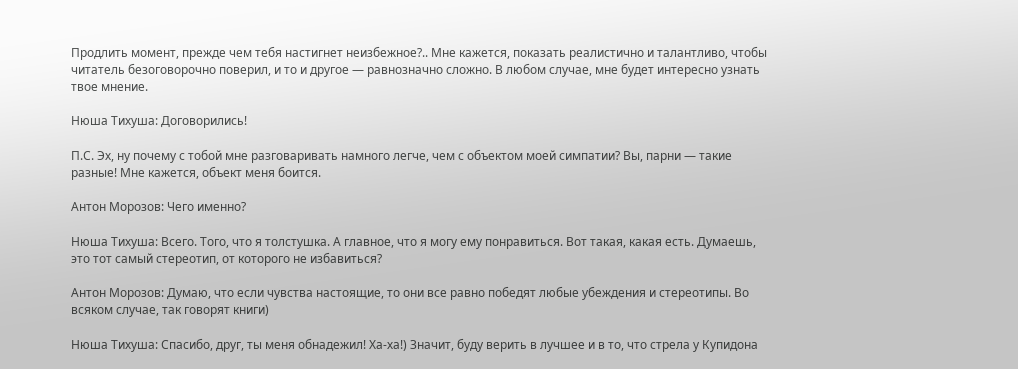Продлить момент, прежде чем тебя настигнет неизбежное?.. Мне кажется, показать реалистично и талантливо, чтобы читатель безоговорочно поверил, и то и другое — равнозначно сложно. В любом случае, мне будет интересно узнать твое мнение.

Нюша Тихуша: Договорились!

П.С. Эх, ну почему с тобой мне разговаривать намного легче, чем с объектом моей симпатии? Вы, парни — такие разные! Мне кажется, объект меня боится.

Антон Морозов: Чего именно?

Нюша Тихуша: Всего. Того, что я толстушка. А главное, что я могу ему понравиться. Вот такая, какая есть. Думаешь, это тот самый стереотип, от которого не избавиться?

Антон Морозов: Думаю, что если чувства настоящие, то они все равно победят любые убеждения и стереотипы. Во всяком случае, так говорят книги)

Нюша Тихуша: Спасибо, друг, ты меня обнадежил! Ха-ха!) Значит, буду верить в лучшее и в то, что стрела у Купидона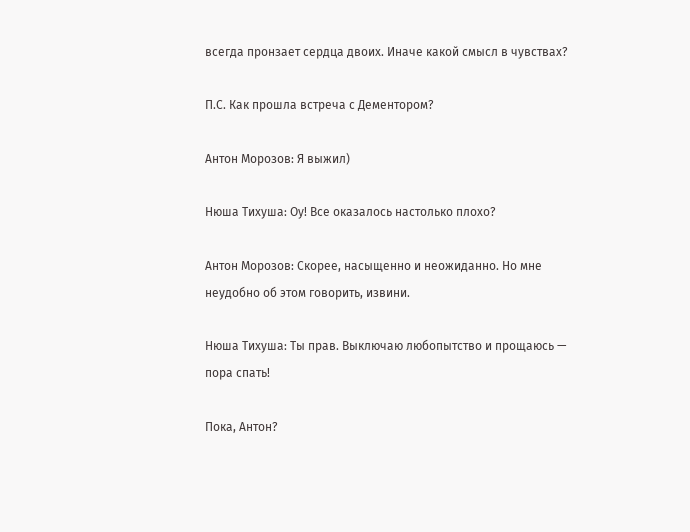всегда пронзает сердца двоих. Иначе какой смысл в чувствах?

П.С. Как прошла встреча с Дементором?

Антон Морозов: Я выжил)

Нюша Тихуша: Оу! Все оказалось настолько плохо?

Антон Морозов: Скорее, насыщенно и неожиданно. Но мне неудобно об этом говорить, извини.

Нюша Тихуша: Ты прав. Выключаю любопытство и прощаюсь — пора спать!

Пока, Антон?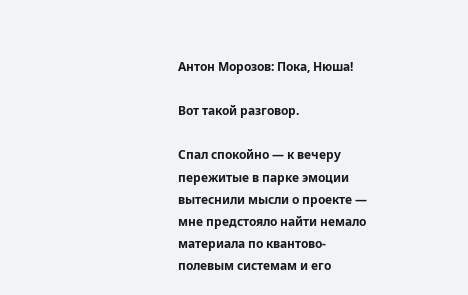Антон Морозов: Пока, Нюша!

Вот такой разговор.

Спал спокойно — к вечеру пережитые в парке эмоции вытеснили мысли о проекте — мне предстояло найти немало материала по квантово-полевым системам и его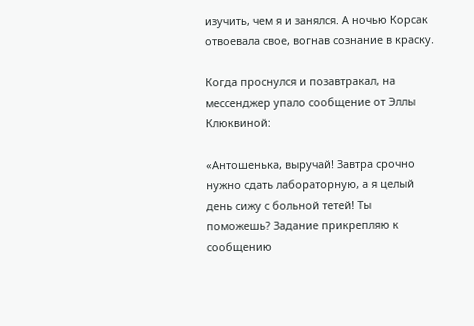изучить, чем я и занялся. А ночью Корсак отвоевала свое, вогнав сознание в краску.

Когда проснулся и позавтракал, на мессенджер упало сообщение от Эллы Клюквиной:

«Антошенька, выручай! Завтра срочно нужно сдать лабораторную, а я целый день сижу с больной тетей! Ты поможешь? Задание прикрепляю к сообщению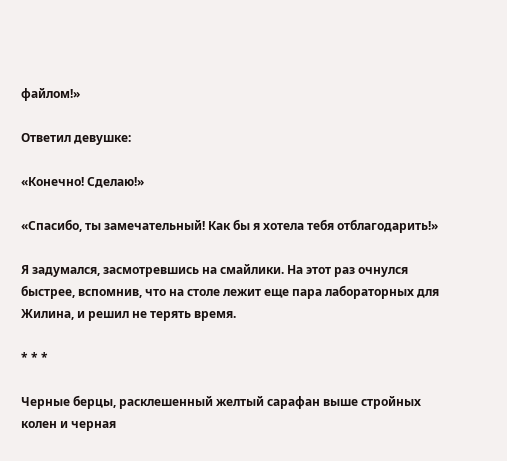файлом!»

Ответил девушке:

«Конечно! Сделаю!»

«Спасибо, ты замечательный! Как бы я хотела тебя отблагодарить!»

Я задумался, засмотревшись на смайлики. На этот раз очнулся быстрее, вспомнив, что на столе лежит еще пара лабораторных для Жилина, и решил не терять время.

* * *

Черные берцы, расклешенный желтый сарафан выше стройных колен и черная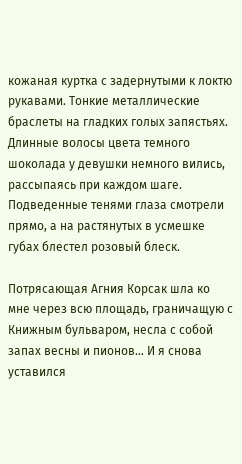кожаная куртка с задернутыми к локтю рукавами. Тонкие металлические браслеты на гладких голых запястьях. Длинные волосы цвета темного шоколада у девушки немного вились, рассыпаясь при каждом шаге. Подведенные тенями глаза смотрели прямо, а на растянутых в усмешке губах блестел розовый блеск.

Потрясающая Агния Корсак шла ко мне через всю площадь, граничащую с Книжным бульваром, несла с собой запах весны и пионов… И я снова уставился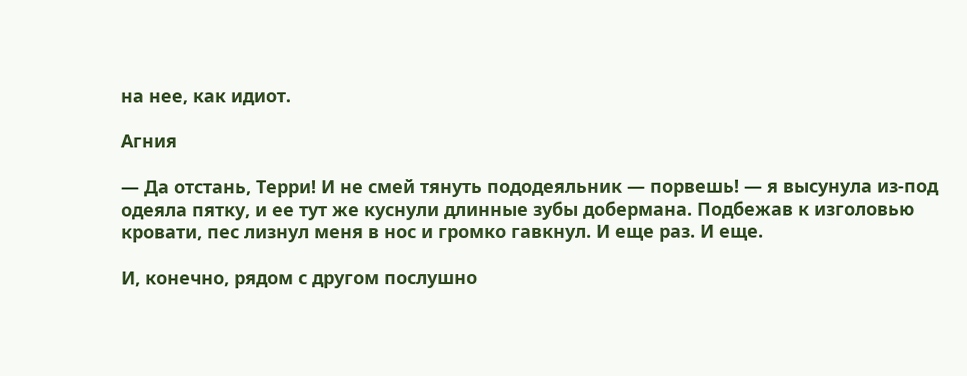на нее, как идиот.

Агния

— Да отстань, Терри! И не смей тянуть пододеяльник — порвешь! — я высунула из-под одеяла пятку, и ее тут же куснули длинные зубы добермана. Подбежав к изголовью кровати, пес лизнул меня в нос и громко гавкнул. И еще раз. И еще.

И, конечно, рядом с другом послушно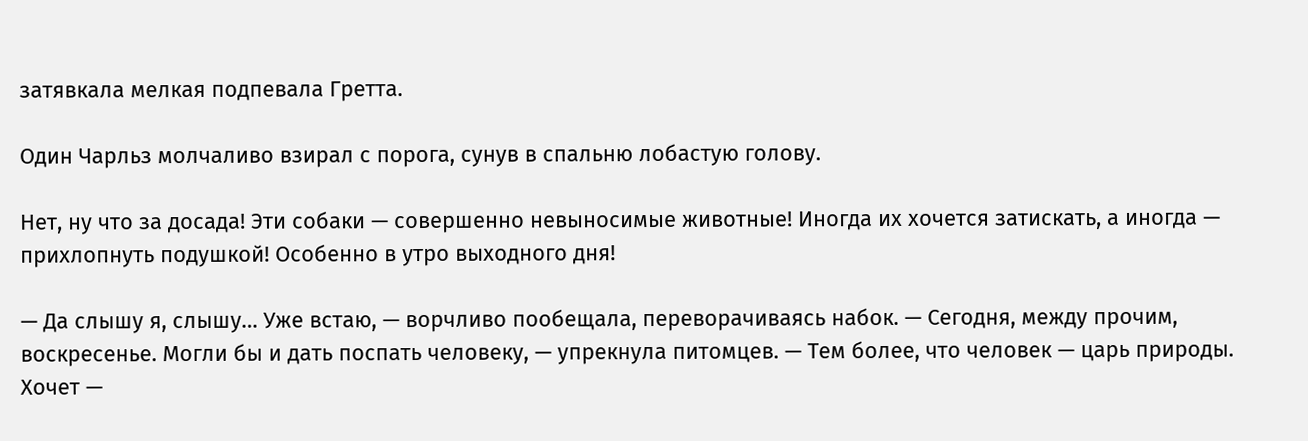затявкала мелкая подпевала Гретта.

Один Чарльз молчаливо взирал с порога, сунув в спальню лобастую голову.

Нет, ну что за досада! Эти собаки — совершенно невыносимые животные! Иногда их хочется затискать, а иногда — прихлопнуть подушкой! Особенно в утро выходного дня!

— Да слышу я, слышу… Уже встаю, — ворчливо пообещала, переворачиваясь набок. — Сегодня, между прочим, воскресенье. Могли бы и дать поспать человеку, — упрекнула питомцев. — Тем более, что человек — царь природы. Хочет —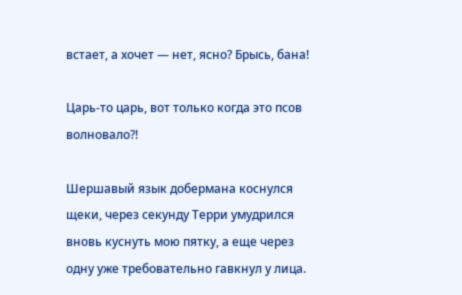встает, а хочет — нет, ясно? Брысь, бана!

Царь-то царь, вот только когда это псов волновало?!

Шершавый язык добермана коснулся щеки, через секунду Терри умудрился вновь куснуть мою пятку, а еще через одну уже требовательно гавкнул у лица.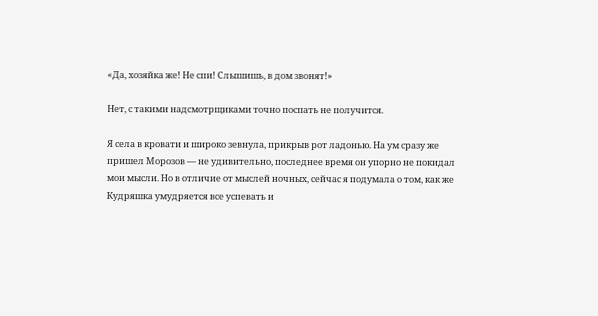«Да, хозяйка же! Не спи! Слышишь, в дом звонят!»

Нет, с такими надсмотрщиками точно поспать не получится.

Я села в кровати и широко зевнула, прикрыв рот ладонью. На ум сразу же пришел Морозов — не удивительно, последнее время он упорно не покидал мои мысли. Но в отличие от мыслей ночных, сейчас я подумала о том, как же Кудряшка умудряется все успевать и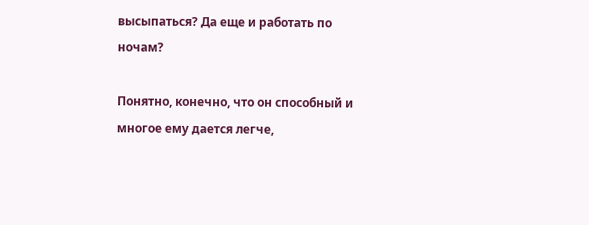высыпаться? Да еще и работать по ночам?

Понятно, конечно, что он способный и многое ему дается легче,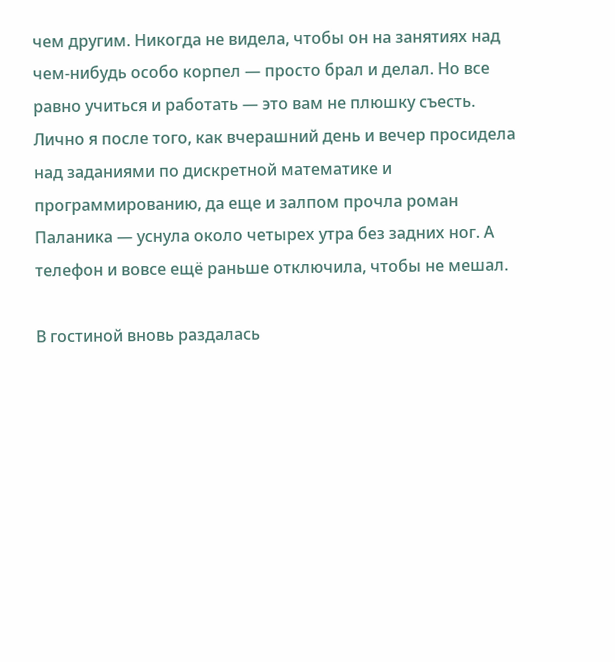чем другим. Никогда не видела, чтобы он на занятиях над чем-нибудь особо корпел — просто брал и делал. Но все равно учиться и работать — это вам не плюшку съесть. Лично я после того, как вчерашний день и вечер просидела над заданиями по дискретной математике и программированию, да еще и залпом прочла роман Паланика — уснула около четырех утра без задних ног. А телефон и вовсе ещё раньше отключила, чтобы не мешал.

В гостиной вновь раздалась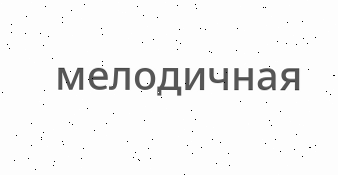мелодичная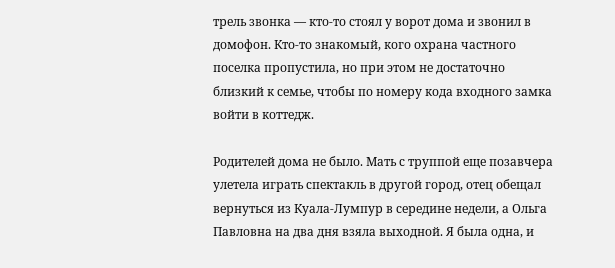трель звонка — кто-то стоял у ворот дома и звонил в домофон. Кто-то знакомый, кого охрана частного поселка пропустила, но при этом не достаточно близкий к семье, чтобы по номеру кода входного замка войти в коттедж.

Родителей дома не было. Мать с труппой еще позавчера улетела играть спектакль в другой город, отец обещал вернуться из Куала-Лумпур в середине недели, а Ольга Павловна на два дня взяла выходной. Я была одна, и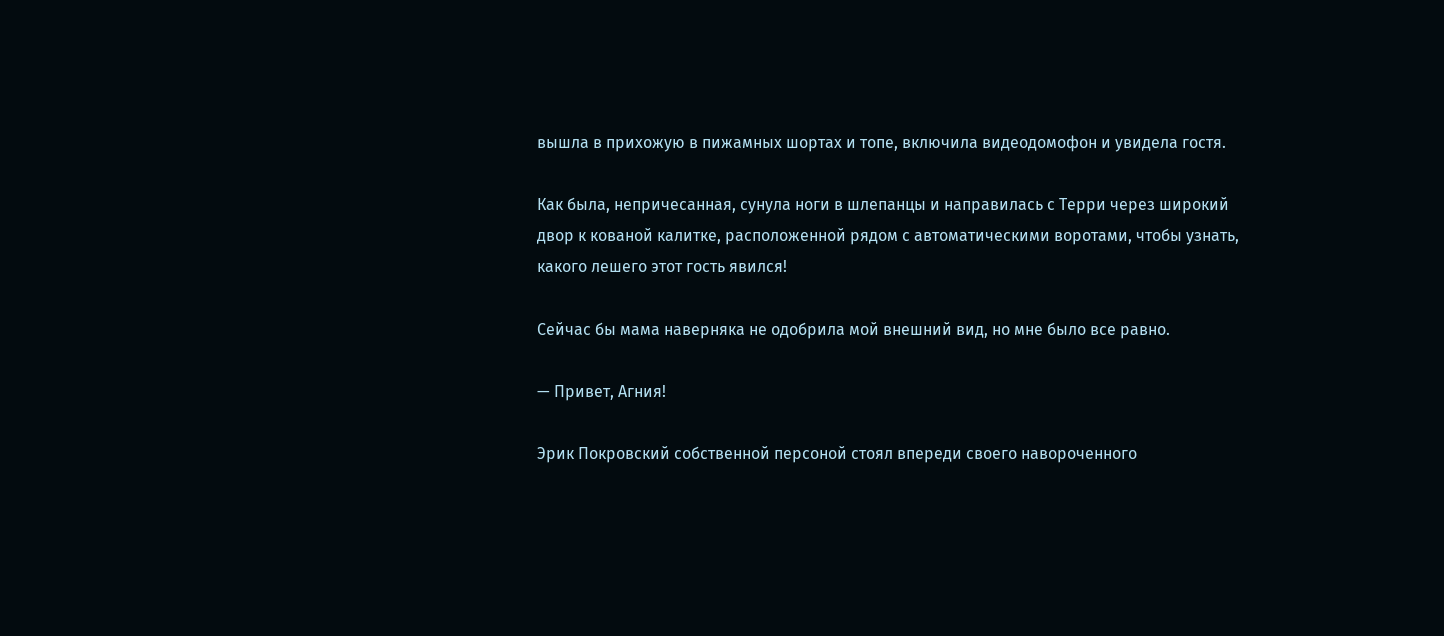вышла в прихожую в пижамных шортах и топе, включила видеодомофон и увидела гостя.

Как была, непричесанная, сунула ноги в шлепанцы и направилась с Терри через широкий двор к кованой калитке, расположенной рядом с автоматическими воротами, чтобы узнать, какого лешего этот гость явился!

Сейчас бы мама наверняка не одобрила мой внешний вид, но мне было все равно.

— Привет, Агния!

Эрик Покровский собственной персоной стоял впереди своего навороченного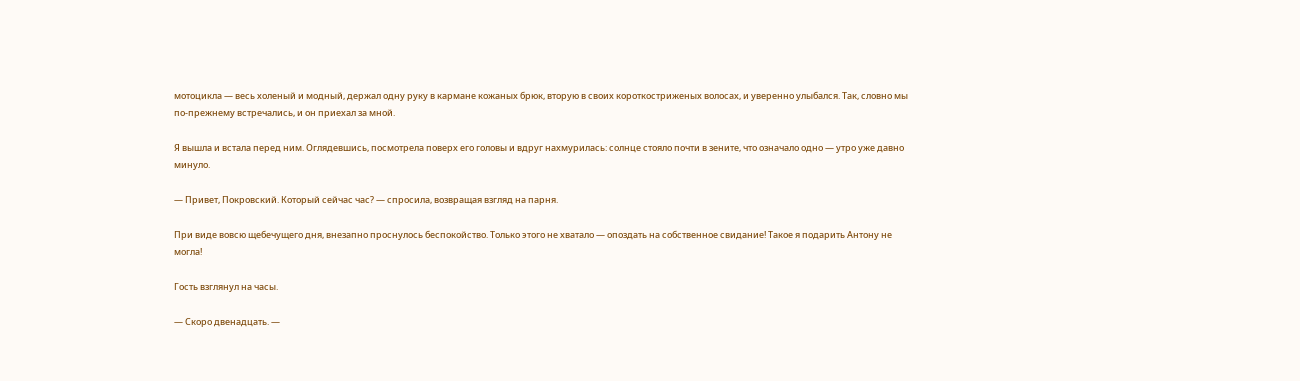мотоцикла — весь холеный и модный, держал одну руку в кармане кожаных брюк, вторую в своих короткостриженых волосах, и уверенно улыбался. Так, словно мы по-прежнему встречались, и он приехал за мной.

Я вышла и встала перед ним. Оглядевшись, посмотрела поверх его головы и вдруг нахмурилась: солнце стояло почти в зените, что означало одно — утро уже давно минуло.

— Привет, Покровский. Который сейчас час? — спросила, возвращая взгляд на парня.

При виде вовсю щебечущего дня, внезапно проснулось беспокойство. Только этого не хватало — опоздать на собственное свидание! Такое я подарить Антону не могла!

Гость взглянул на часы.

— Скоро двенадцать. —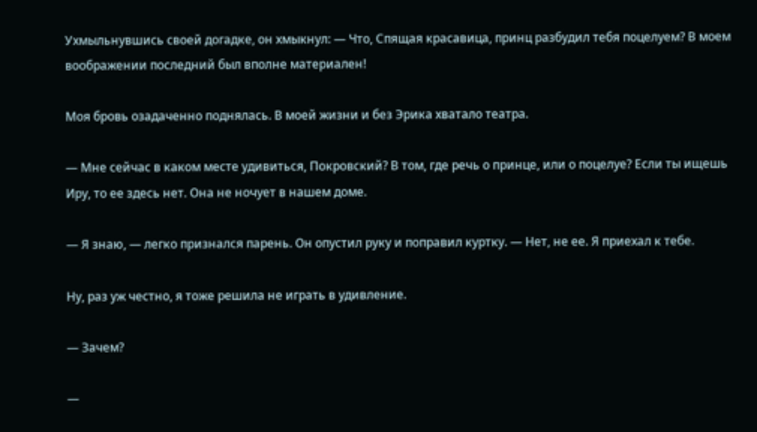Ухмыльнувшись своей догадке, он хмыкнул: — Что, Спящая красавица, принц разбудил тебя поцелуем? В моем воображении последний был вполне материален!

Моя бровь озадаченно поднялась. В моей жизни и без Эрика хватало театра.

— Мне сейчас в каком месте удивиться, Покровский? В том, где речь о принце, или о поцелуе? Если ты ищешь Иру, то ее здесь нет. Она не ночует в нашем доме.

— Я знаю, — легко признался парень. Он опустил руку и поправил куртку. — Нет, не ее. Я приехал к тебе.

Ну, раз уж честно, я тоже решила не играть в удивление.

— Зачем?

—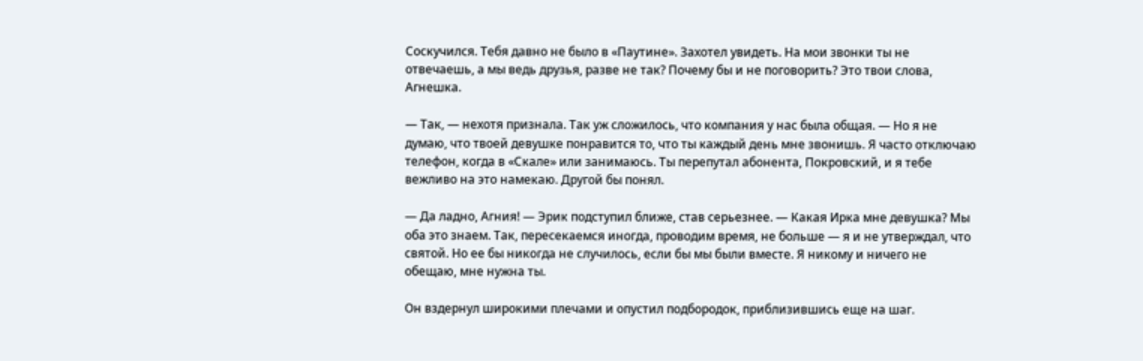Соскучился. Тебя давно не было в «Паутине». Захотел увидеть. На мои звонки ты не отвечаешь, а мы ведь друзья, разве не так? Почему бы и не поговорить? Это твои слова, Агнешка.

— Так, — нехотя признала. Так уж сложилось, что компания у нас была общая. — Но я не думаю, что твоей девушке понравится то, что ты каждый день мне звонишь. Я часто отключаю телефон, когда в «Скале» или занимаюсь. Ты перепутал абонента, Покровский, и я тебе вежливо на это намекаю. Другой бы понял.

— Да ладно, Агния! — Эрик подступил ближе, став серьезнее. — Какая Ирка мне девушка? Мы оба это знаем. Так, пересекаемся иногда, проводим время, не больше — я и не утверждал, что святой. Но ее бы никогда не случилось, если бы мы были вместе. Я никому и ничего не обещаю, мне нужна ты.

Он вздернул широкими плечами и опустил подбородок, приблизившись еще на шаг.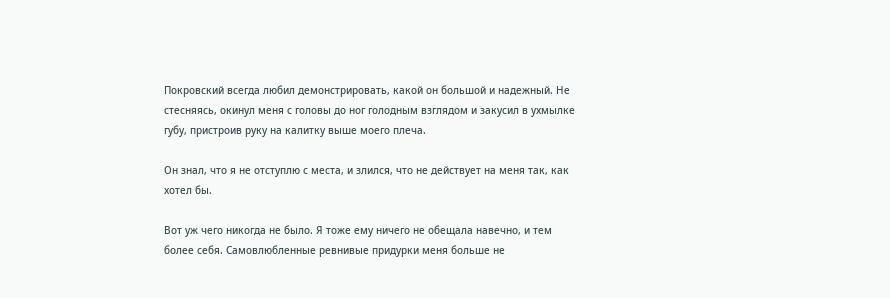Покровский всегда любил демонстрировать, какой он большой и надежный. Не стесняясь, окинул меня с головы до ног голодным взглядом и закусил в ухмылке губу, пристроив руку на калитку выше моего плеча.

Он знал, что я не отступлю с места, и злился, что не действует на меня так, как хотел бы.

Вот уж чего никогда не было. Я тоже ему ничего не обещала навечно, и тем более себя. Самовлюбленные ревнивые придурки меня больше не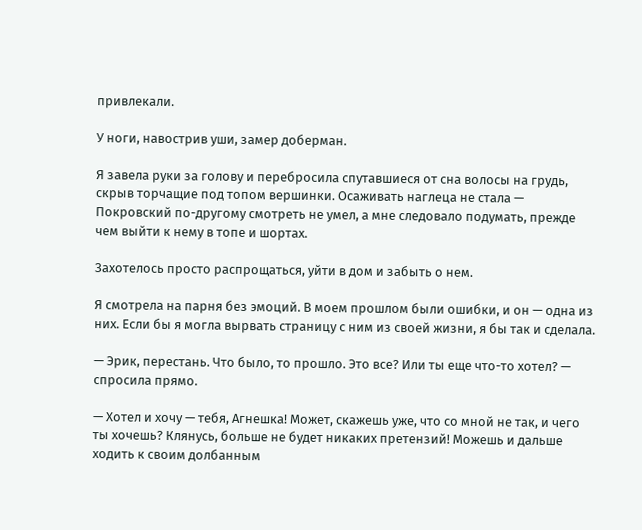привлекали.

У ноги, навострив уши, замер доберман.

Я завела руки за голову и перебросила спутавшиеся от сна волосы на грудь, скрыв торчащие под топом вершинки. Осаживать наглеца не стала — Покровский по-другому смотреть не умел, а мне следовало подумать, прежде чем выйти к нему в топе и шортах.

Захотелось просто распрощаться, уйти в дом и забыть о нем.

Я смотрела на парня без эмоций. В моем прошлом были ошибки, и он — одна из них. Если бы я могла вырвать страницу с ним из своей жизни, я бы так и сделала.

— Эрик, перестань. Что было, то прошло. Это все? Или ты еще что-то хотел? — спросила прямо.

— Хотел и хочу — тебя, Агнешка! Может, скажешь уже, что со мной не так, и чего ты хочешь? Клянусь, больше не будет никаких претензий! Можешь и дальше ходить к своим долбанным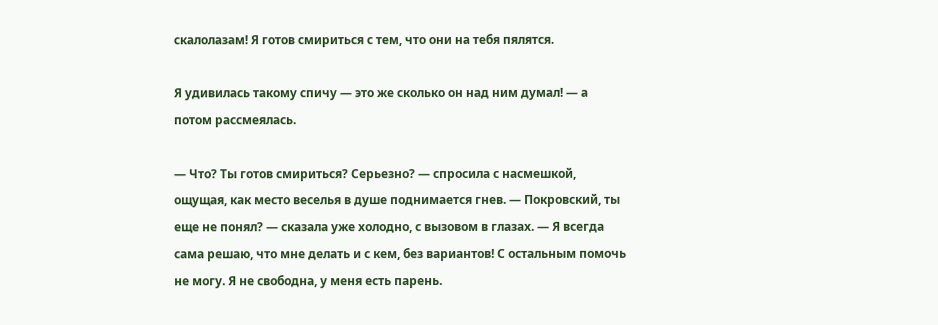скалолазам! Я готов смириться с тем, что они на тебя пялятся.

Я удивилась такому спичу — это же сколько он над ним думал! — а потом рассмеялась.

— Что? Ты готов смириться? Серьезно? — спросила с насмешкой, ощущая, как место веселья в душе поднимается гнев. — Покровский, ты еще не понял? — сказала уже холодно, с вызовом в глазах. — Я всегда сама решаю, что мне делать и с кем, без вариантов! С остальным помочь не могу. Я не свободна, у меня есть парень.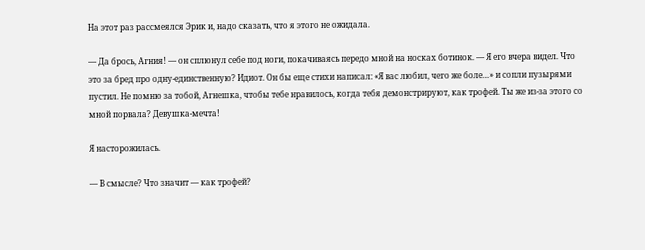На этот раз рассмеялся Эрик и, надо сказать, что я этого не ожидала.

— Да брось, Агния! — он сплюнул себе под ноги, покачиваясь передо мной на носках ботинок. — Я его вчера видел. Что это за бред про одну-единственную? Идиот. Он бы еще стихи написал: «Я вас любил, чего же боле…» и сопли пузырями пустил. Не помню за тобой, Агнешка, чтобы тебе нравилось, когда тебя демонстрируют, как трофей. Ты же из-за этого со мной порвала? Девушка-мечта!

Я насторожилась.

— В смысле? Что значит — как трофей?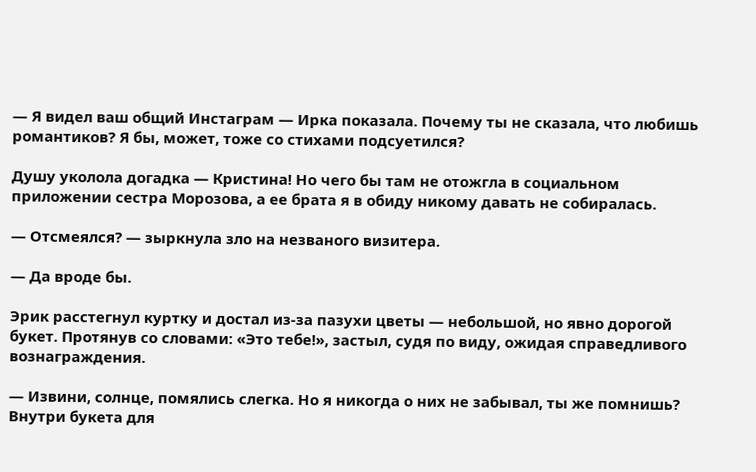— Я видел ваш общий Инстаграм — Ирка показала. Почему ты не сказала, что любишь романтиков? Я бы, может, тоже со стихами подсуетился?

Душу уколола догадка — Кристина! Но чего бы там не отожгла в социальном приложении сестра Морозова, а ее брата я в обиду никому давать не собиралась.

— Отсмеялся? — зыркнула зло на незваного визитера.

— Да вроде бы.

Эрик расстегнул куртку и достал из-за пазухи цветы — небольшой, но явно дорогой букет. Протянув со словами: «Это тебе!», застыл, судя по виду, ожидая справедливого вознаграждения.

— Извини, солнце, помялись слегка. Но я никогда о них не забывал, ты же помнишь? Внутри букета для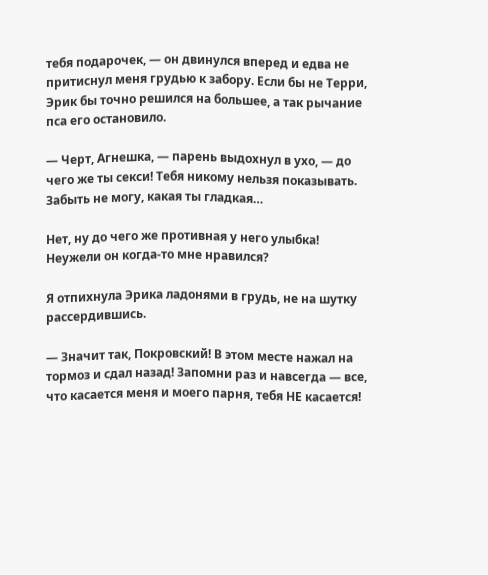тебя подарочек, — он двинулся вперед и едва не притиснул меня грудью к забору. Если бы не Терри, Эрик бы точно решился на большее, а так рычание пса его остановило.

— Черт, Агнешка, — парень выдохнул в ухо, — до чего же ты секси! Тебя никому нельзя показывать. Забыть не могу, какая ты гладкая…

Нет, ну до чего же противная у него улыбка! Неужели он когда-то мне нравился?

Я отпихнула Эрика ладонями в грудь, не на шутку рассердившись.

— Значит так, Покровский! В этом месте нажал на тормоз и сдал назад! Запомни раз и навсегда — все, что касается меня и моего парня, тебя НЕ касается!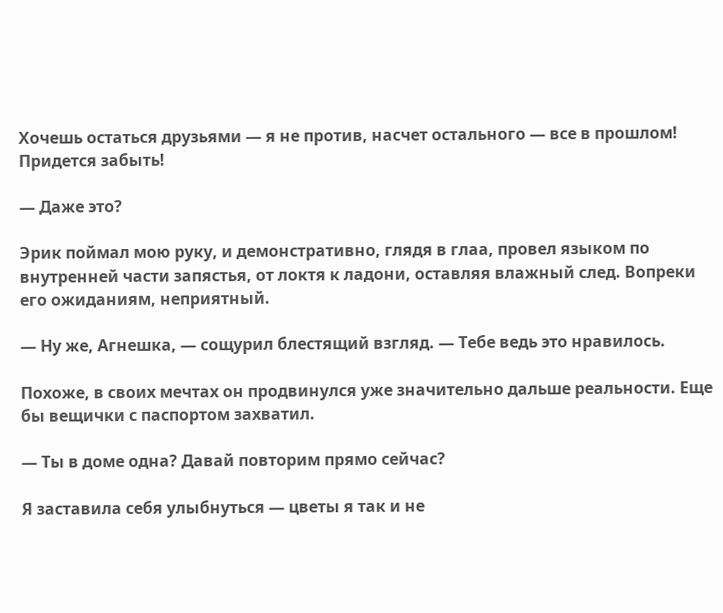Хочешь остаться друзьями — я не против, насчет остального — все в прошлом! Придется забыть!

— Даже это?

Эрик поймал мою руку, и демонстративно, глядя в глаа, провел языком по внутренней части запястья, от локтя к ладони, оставляя влажный след. Вопреки его ожиданиям, неприятный.

— Ну же, Агнешка, — сощурил блестящий взгляд. — Тебе ведь это нравилось.

Похоже, в своих мечтах он продвинулся уже значительно дальше реальности. Еще бы вещички с паспортом захватил.

— Ты в доме одна? Давай повторим прямо сейчас?

Я заставила себя улыбнуться — цветы я так и не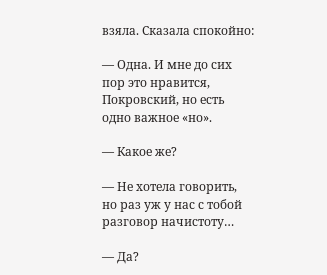взяла. Сказала спокойно:

— Одна. И мне до сих пор это нравится, Покровский, но есть одно важное «но».

— Какое же?

— Не хотела говорить, но раз уж у нас с тобой разговор начистоту…

— Да?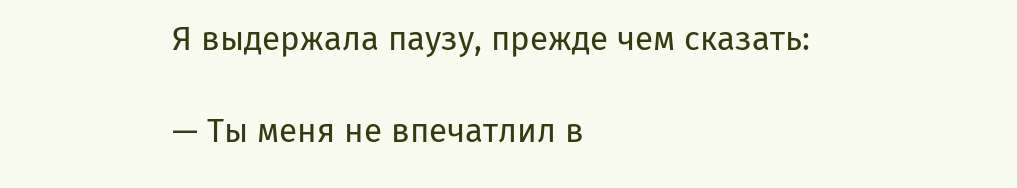Я выдержала паузу, прежде чем сказать:

— Ты меня не впечатлил в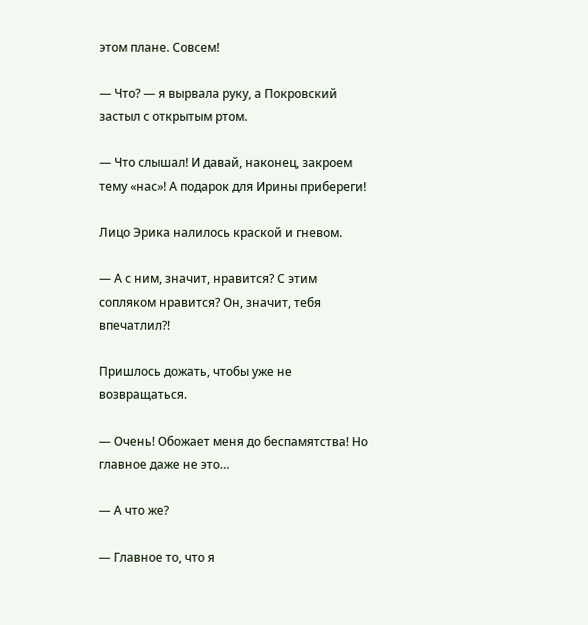этом плане. Совсем!

— Что? — я вырвала руку, а Покровский застыл с открытым ртом.

— Что слышал! И давай, наконец, закроем тему «нас»! А подарок для Ирины прибереги!

Лицо Эрика налилось краской и гневом.

— А с ним, значит, нравится? С этим сопляком нравится? Он, значит, тебя впечатлил?!

Пришлось дожать, чтобы уже не возвращаться.

— Очень! Обожает меня до беспамятства! Но главное даже не это…

— А что же?

— Главное то, что я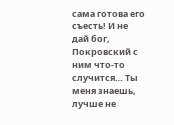сама готова его съесть! И не дай бог, Покровский с ним что-то случится… Ты меня знаешь, лучше не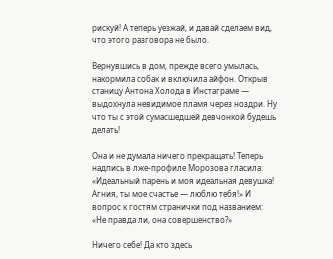рискуй! А теперь уезжай, и давай сделаем вид, что этого разговора не было.

Вернувшись в дом, прежде всего умылась, накормила собак и включила айфон. Открыв станицу Антона Холода в Инстаграме — выдохнула невидимое пламя через ноздри. Ну что ты с этой сумасшедшей девчонкой будешь делать!

Она и не думала ничего прекращать! Теперь надпись в лже-профиле Морозова гласила: «Идеальный парень и моя идеальная девушка! Агния, ты мое счастье — люблю тебя!» И вопрос к гостям странички под названием: «Не правда ли, она совершенство?»

Ничего себе! Да кто здесь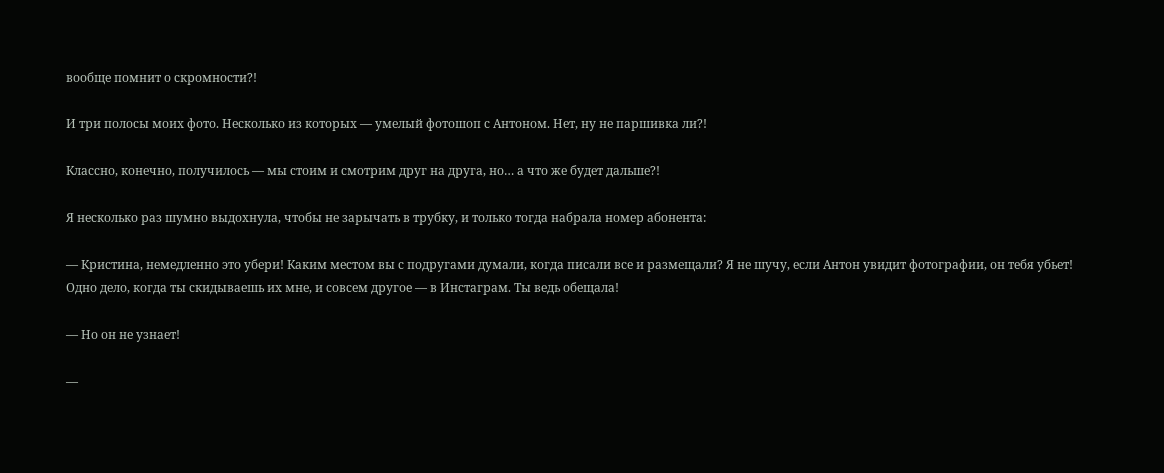вообще помнит о скромности?!

И три полосы моих фото. Несколько из которых — умелый фотошоп с Антоном. Нет, ну не паршивка ли?!

Классно, конечно, получилось — мы стоим и смотрим друг на друга, но… а что же будет дальше?!

Я несколько раз шумно выдохнула, чтобы не зарычать в трубку, и только тогда набрала номер абонента:

— Кристина, немедленно это убери! Каким местом вы с подругами думали, когда писали все и размещали? Я не шучу, если Антон увидит фотографии, он тебя убьет! Одно дело, когда ты скидываешь их мне, и совсем другое — в Инстаграм. Ты ведь обещала!

— Но он не узнает!

—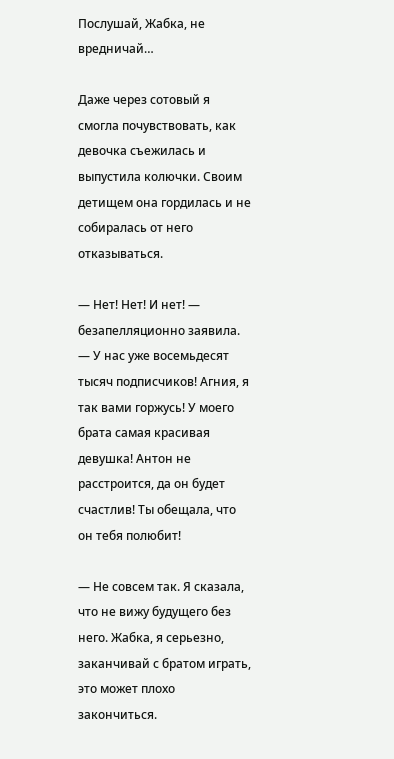Послушай, Жабка, не вредничай…

Даже через сотовый я смогла почувствовать, как девочка съежилась и выпустила колючки. Своим детищем она гордилась и не собиралась от него отказываться.

— Нет! Нет! И нет! — безапелляционно заявила. — У нас уже восемьдесят тысяч подписчиков! Агния, я так вами горжусь! У моего брата самая красивая девушка! Антон не расстроится, да он будет счастлив! Ты обещала, что он тебя полюбит!

— Не совсем так. Я сказала, что не вижу будущего без него. Жабка, я серьезно, заканчивай с братом играть, это может плохо закончиться.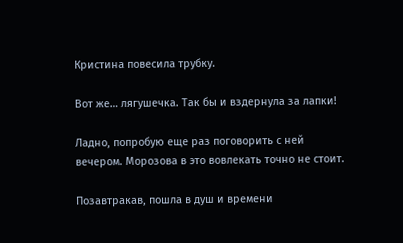Кристина повесила трубку.

Вот же… лягушечка. Так бы и вздернула за лапки!

Ладно, попробую еще раз поговорить с ней вечером. Морозова в это вовлекать точно не стоит.

Позавтракав, пошла в душ и времени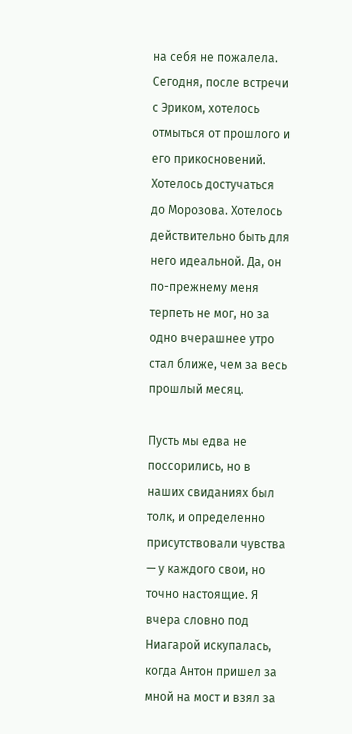на себя не пожалела. Сегодня, после встречи с Эриком, хотелось отмыться от прошлого и его прикосновений. Хотелось достучаться до Морозова. Хотелось действительно быть для него идеальной. Да, он по-прежнему меня терпеть не мог, но за одно вчерашнее утро стал ближе, чем за весь прошлый месяц.

Пусть мы едва не поссорились, но в наших свиданиях был толк, и определенно присутствовали чувства — у каждого свои, но точно настоящие. Я вчера словно под Ниагарой искупалась, когда Антон пришел за мной на мост и взял за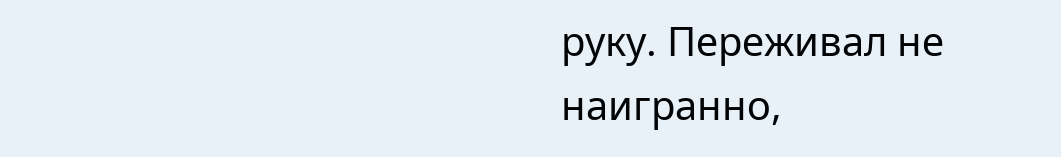руку. Переживал не наигранно,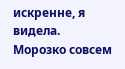искренне, я видела. Морозко совсем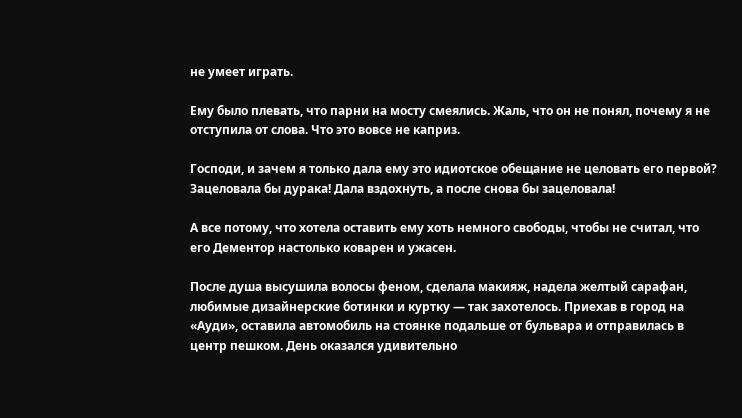не умеет играть.

Ему было плевать, что парни на мосту смеялись. Жаль, что он не понял, почему я не отступила от слова. Что это вовсе не каприз.

Господи, и зачем я только дала ему это идиотское обещание не целовать его первой? Зацеловала бы дурака! Дала вздохнуть, а после снова бы зацеловала!

А все потому, что хотела оставить ему хоть немного свободы, чтобы не считал, что его Дементор настолько коварен и ужасен.

После душа высушила волосы феном, сделала макияж, надела желтый сарафан, любимые дизайнерские ботинки и куртку — так захотелось. Приехав в город на «Ауди», оставила автомобиль на стоянке подальше от бульвара и отправилась в центр пешком. День оказался удивительно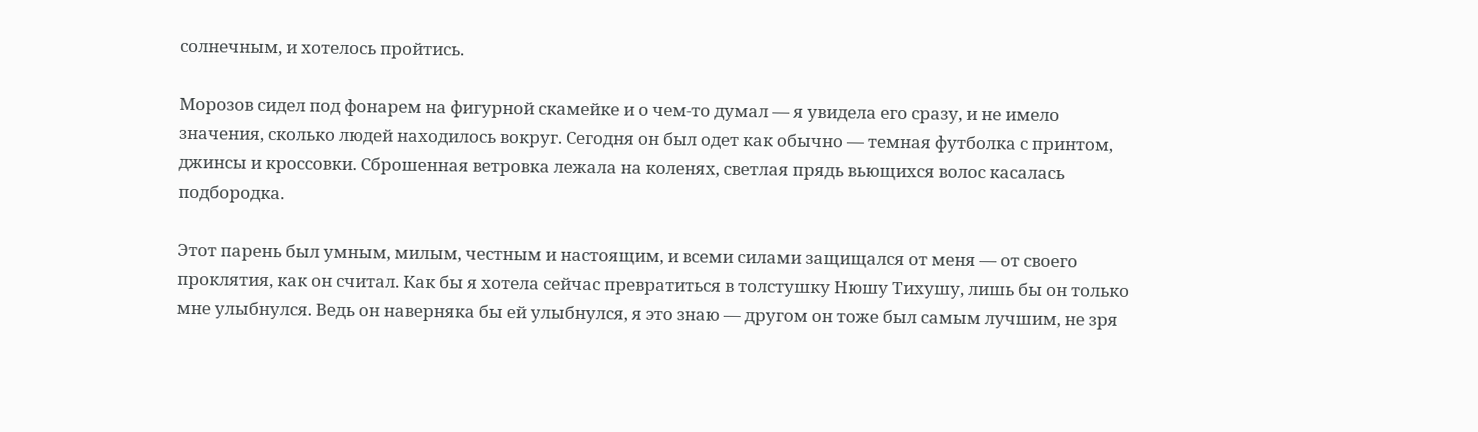солнечным, и хотелось пройтись.

Морозов сидел под фонарем на фигурной скамейке и о чем-то думал — я увидела его сразу, и не имело значения, сколько людей находилось вокруг. Сегодня он был одет как обычно — темная футболка с принтом, джинсы и кроссовки. Сброшенная ветровка лежала на коленях, светлая прядь вьющихся волос касалась подбородка.

Этот парень был умным, милым, честным и настоящим, и всеми силами защищался от меня — от своего проклятия, как он считал. Как бы я хотела сейчас превратиться в толстушку Нюшу Тихушу, лишь бы он только мне улыбнулся. Ведь он наверняка бы ей улыбнулся, я это знаю — другом он тоже был самым лучшим, не зря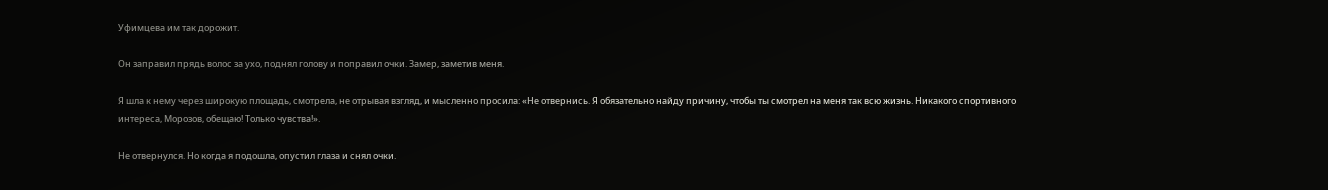Уфимцева им так дорожит.

Он заправил прядь волос за ухо, поднял голову и поправил очки. Замер, заметив меня.

Я шла к нему через широкую площадь, смотрела, не отрывая взгляд, и мысленно просила: «Не отвернись. Я обязательно найду причину, чтобы ты смотрел на меня так всю жизнь. Никакого спортивного интереса, Морозов, обещаю! Только чувства!».

Не отвернулся. Но когда я подошла, опустил глаза и снял очки.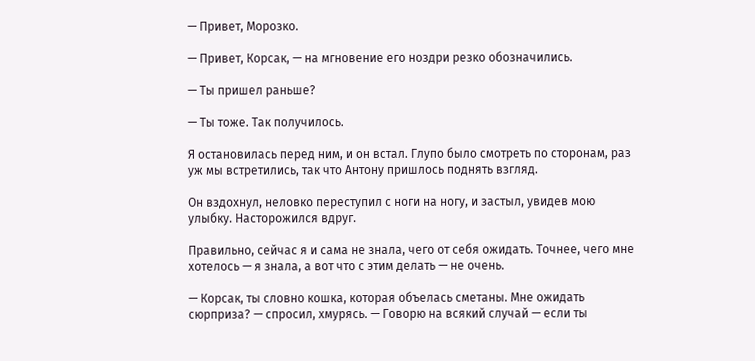— Привет, Морозко.

— Привет, Корсак, — на мгновение его ноздри резко обозначились.

— Ты пришел раньше?

— Ты тоже. Так получилось.

Я остановилась перед ним, и он встал. Глупо было смотреть по сторонам, раз уж мы встретились, так что Антону пришлось поднять взгляд.

Он вздохнул, неловко переступил с ноги на ногу, и застыл, увидев мою улыбку. Насторожился вдруг.

Правильно, сейчас я и сама не знала, чего от себя ожидать. Точнее, чего мне хотелось — я знала, а вот что с этим делать — не очень.

— Корсак, ты словно кошка, которая объелась сметаны. Мне ожидать сюрприза? — спросил, хмурясь. — Говорю на всякий случай — если ты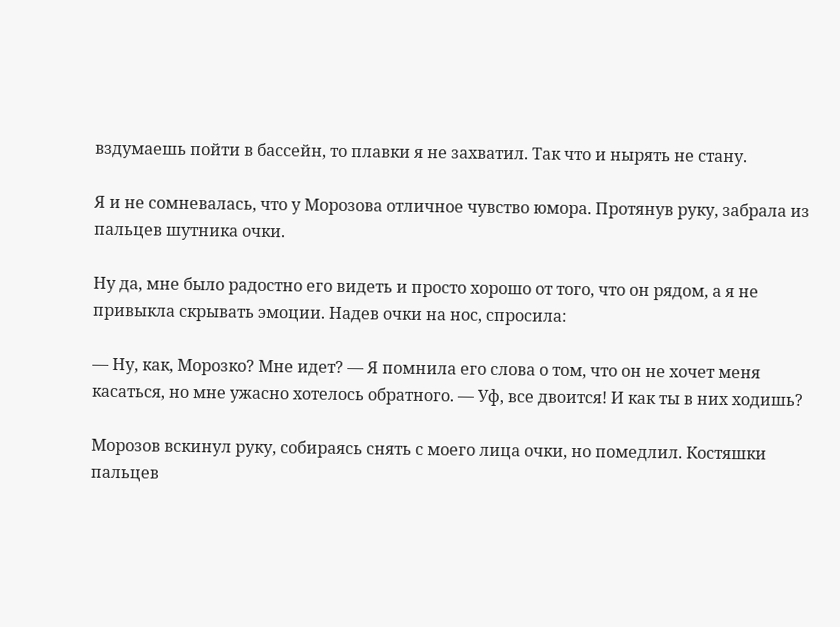вздумаешь пойти в бассейн, то плавки я не захватил. Так что и нырять не стану.

Я и не сомневалась, что у Морозова отличное чувство юмора. Протянув руку, забрала из пальцев шутника очки.

Ну да, мне было радостно его видеть и просто хорошо от того, что он рядом, а я не привыкла скрывать эмоции. Надев очки на нос, спросила:

— Ну, как, Морозко? Мне идет? — Я помнила его слова о том, что он не хочет меня касаться, но мне ужасно хотелось обратного. — Уф, все двоится! И как ты в них ходишь?

Морозов вскинул руку, собираясь снять с моего лица очки, но помедлил. Костяшки пальцев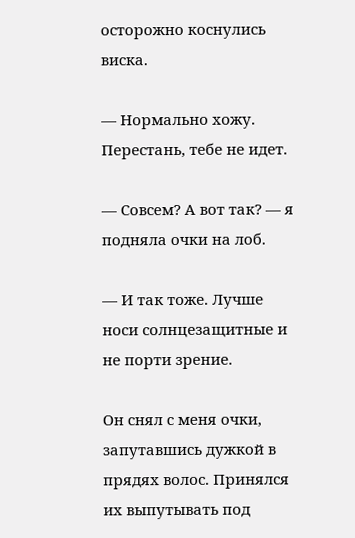осторожно коснулись виска.

— Нормально хожу. Перестань, тебе не идет.

— Совсем? А вот так? — я подняла очки на лоб.

— И так тоже. Лучше носи солнцезащитные и не порти зрение.

Он снял с меня очки, запутавшись дужкой в прядях волос. Принялся их выпутывать под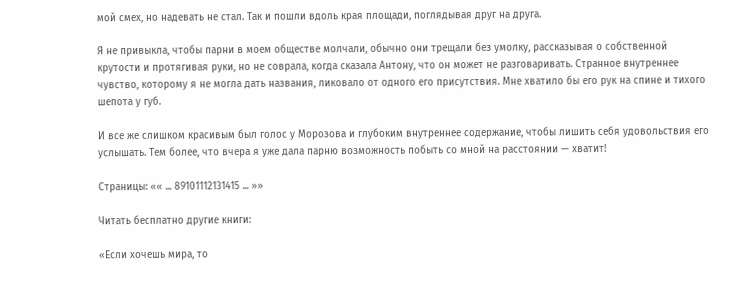мой смех, но надевать не стал. Так и пошли вдоль края площади, поглядывая друг на друга.

Я не привыкла, чтобы парни в моем обществе молчали, обычно они трещали без умолку, рассказывая о собственной крутости и протягивая руки, но не соврала, когда сказала Антону, что он может не разговаривать. Странное внутреннее чувство, которому я не могла дать названия, ликовало от одного его присутствия. Мне хватило бы его рук на спине и тихого шепота у губ.

И все же слишком красивым был голос у Морозова и глубоким внутреннее содержание, чтобы лишить себя удовольствия его услышать. Тем более, что вчера я уже дала парню возможность побыть со мной на расстоянии — хватит!

Страницы: «« ... 89101112131415 ... »»

Читать бесплатно другие книги:

«Если хочешь мира, то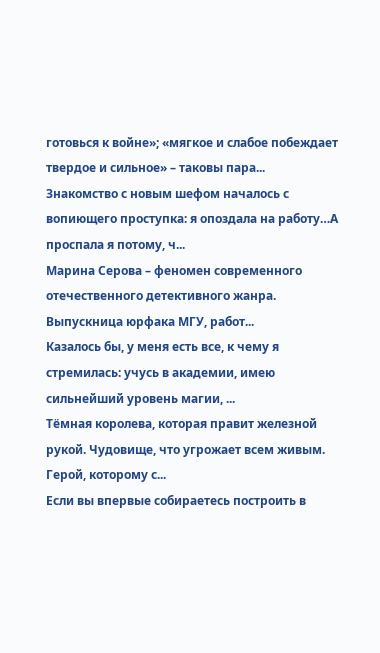готовься к войне»; «мягкое и слабое побеждает твердое и сильное» – таковы пара...
Знакомство с новым шефом началось с вопиющего проступка: я опоздала на работу…А проспала я потому, ч...
Марина Серова – феномен современного отечественного детективного жанра. Выпускница юрфака МГУ, работ...
Казалось бы, у меня есть все, к чему я стремилась: учусь в академии, имею сильнейший уровень магии, ...
Тёмная королева, которая правит железной рукой. Чудовище, что угрожает всем живым. Герой, которому с...
Если вы впервые собираетесь построить в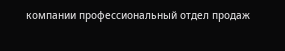компании профессиональный отдел продаж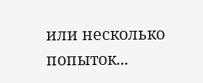или несколько попыток...